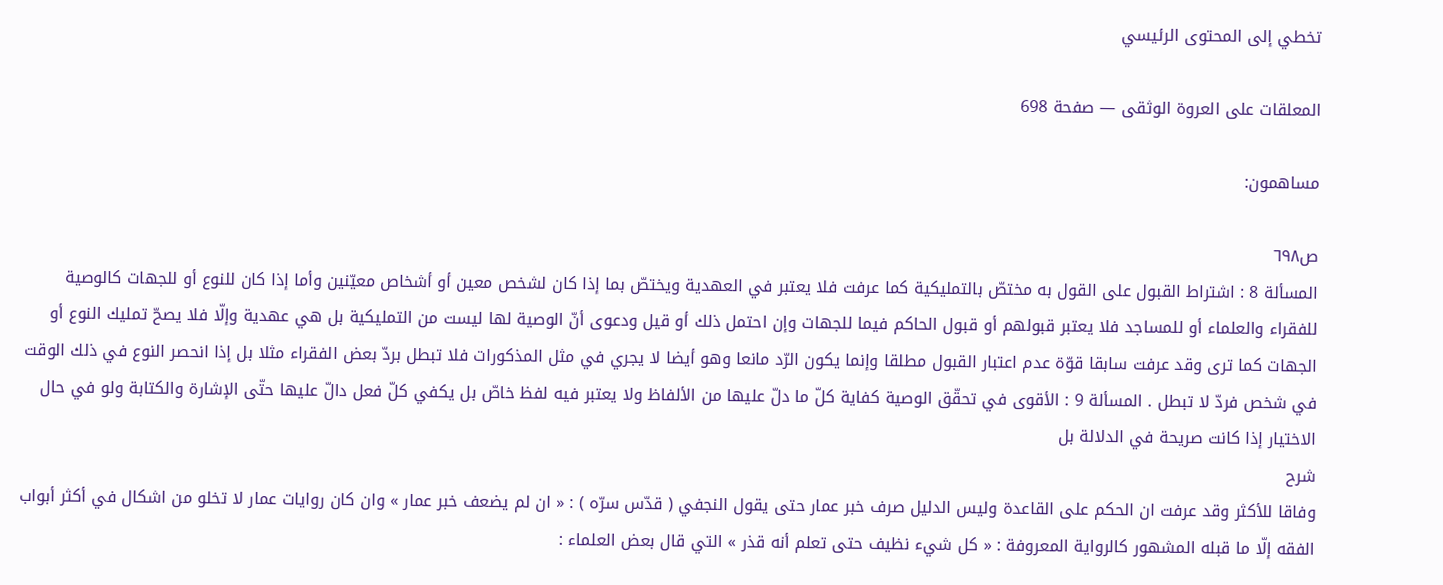تخطي إلى المحتوى الرئيسي

المعلقات على العروة الوثقى — صفحة 698

مساهمون:

ص٦٩٨
المسألة 8 : اشتراط القبول على القول به مختصّ بالتمليكية كما عرفت فلا يعتبر في العهدية ويختصّ بما إذا كان لشخص معين أو أشخاص معيّنين وأما إذا كان للنوع أو للجهات كالوصية للفقراء والعلماء أو للمساجد فلا يعتبر قبولهم أو قبول الحاكم فيما للجهات وإن احتمل ذلك أو قيل ودعوى أنّ الوصية لها ليست من التمليكية بل هي عهدية وإلّا فلا يصحّ تمليك النوع أو الجهات كما ترى وقد عرفت سابقا قوّة عدم اعتبار القبول مطلقا وإنما يكون الرّد مانعا وهو أيضا لا يجري في مثل المذكورات فلا تبطل بردّ بعض الفقراء مثلا بل إذا انحصر النوع في ذلك الوقت في شخص فردّ لا تبطل . المسألة 9 : الأقوى في تحقّق الوصية كفاية كلّ ما دلّ عليها من الألفاظ ولا يعتبر فيه لفظ خاصّ بل يكفي كلّ فعل دالّ عليها حتّى الإشارة والكتابة ولو في حال الاختيار إذا كانت صريحة في الدلالة بل
شرح
وفاقا للأكثر وقد عرفت ان الحكم على القاعدة وليس الدليل صرف خبر عمار حتى يقول النجفي ( قدّس سرّه ) : « ان لم يضعف خبر عمار » وان كان روايات عمار لا تخلو من اشكال في أكثر أبواب الفقه إلّا ما قبله المشهور كالرواية المعروفة : « كل شيء نظيف حتى تعلم أنه قذر » التي قال بعض العلماء :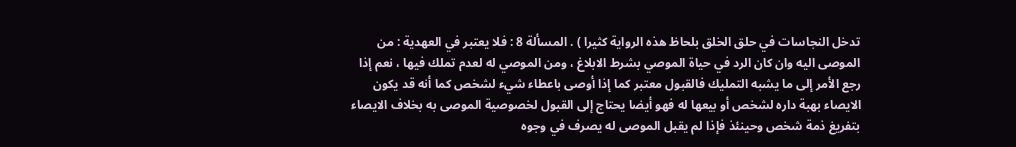تدخل النجاسات في حلق الخلق بلحاظ هذه الرواية كثيرا ) . المسألة 8 : فلا يعتبر في العهدية : من الموصى اليه وان كان الرد في حياة الموصي بشرط الابلاغ ، ومن الموصي له لعدم تملك فيها ، نعم إذا رجع الأمر إلى ما يشبه التمليك فالقبول معتبر كما إذا أوصى باعطاء شيء لشخص كما أنه قد يكون الايصاء بهبة داره لشخص أو بيعها له فهو أيضا يحتاج إلى القبول لخصوصية الموصى به بخلاف الايصاء بتفريغ ذمة شخص وحينئذ فإذا لم يقبل الموصى له يصرف في وجوه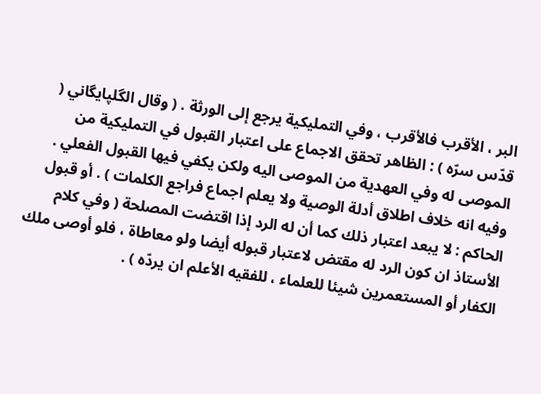البر ، الأقرب فالأقرب ، وفي التمليكية يرجع إلى الورثة . ( وقال الگلپايگاني ( قدّس سرّه ) : الظاهر تحقق الاجماع على اعتبار القبول في التمليكية من الموصى له وفي العهدية من الموصى اليه ولكن يكفي فيها القبول الفعلي . وفيه انه خلاف اطلاق أدلة الوصية ولا يعلم اجماع فراجع الكلمات ) . أو قبول الحاكم : لا يبعد اعتبار ذلك كما أن له الرد إذا اقتضت المصلحة ( وفي كلام الأستاذ ان كون الرد له مقتض لاعتبار قبوله أيضا ولو معاطاة ، فلو أوصى ملك الكفار أو المستعمرين شيئا للعلماء ، للفقيه الأعلم ان يردّه ) .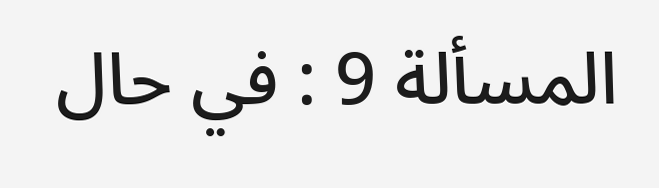المسألة 9 : في حال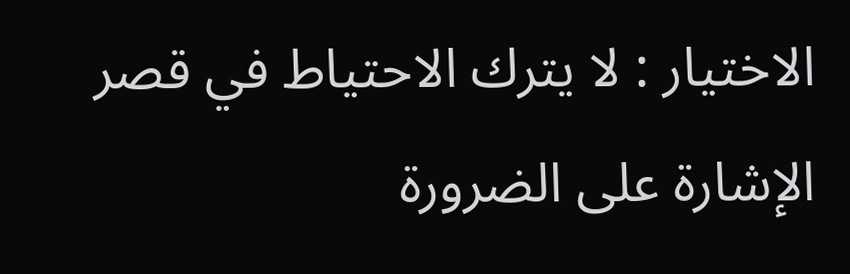الاختيار : لا يترك الاحتياط في قصر الإشارة على الضرورة